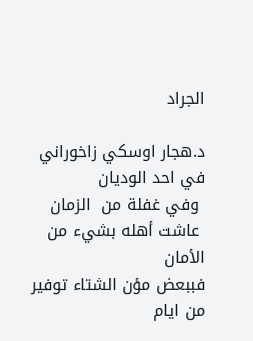الجراد

د.هجار اوسكي زاخوراني
في احد الوديان
 وفي غفلة من  الزمان
 عاشت أهله بشيء من الأمان
فببعض مؤن الشتاء توفير من ايام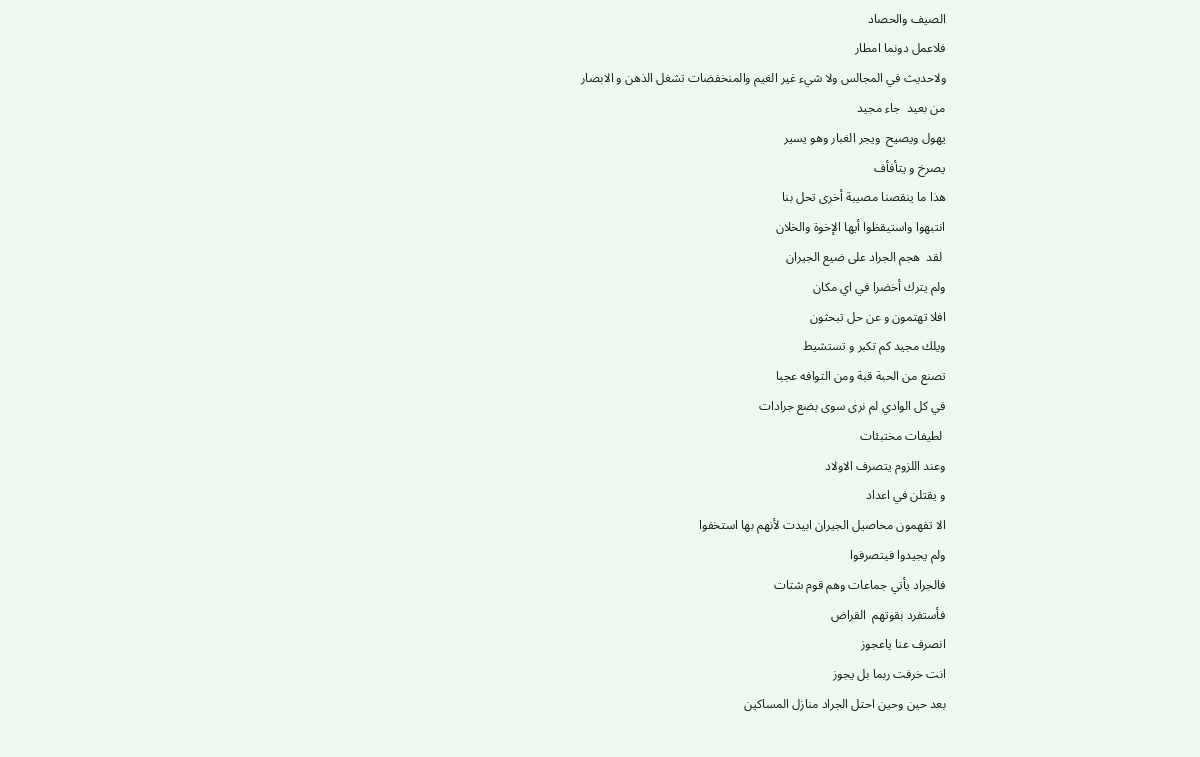الصيف والحصاد
فلاعمل دونما امطار
ولاحديث في المجالس ولا شيء غير الغيم والمنخفضات تشغل الذهن و الابصار
من بعيد  جاء مجيد
يهول ويصيح  ويجر الغبار وهو يسير
يصرخ و يتأفأف
هذا ما ينقصنا مصيبة أخرى تحل بنا
انتبهوا واستيقظوا أيها الإخوة والخلان
 لقد  هجم الجراد على ضيع الجيران
ولم يترك أخضرا في اي مكان
افلا تهتمون و عن حل تبحثون
ويلك مجيد كم تكبر و تستشيط
تصنع من الحبة قبة ومن التوافه عجبا
في كل الوادي لم نرى سوى بضع جرادات
 لطيفات مختبئات
وعند اللزوم يتصرف الاولاد
و يقتلن في اعداد
الا تفهمون محاصيل الجيران ابيدت لأنهم بها استخفوا
ولم يجيدوا فيتصرفوا
فالجراد يأتي جماعات وهم قوم شتات
فأستفرد بقوتهم  القراض
انصرف عنا ياعجوز
انت خرفت ربما بل يجوز
بعد حين وحين احتل الجراد منازل المساكين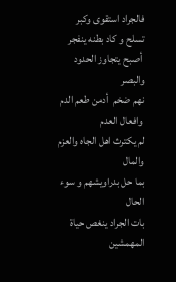فالجراد استقوى وكبر
تسلح و كاد بطنه ينفجر
 أصبح يتجاوز الحدود والبصر
نهم ضخم  أدمن طعم الدم
 وافعال العدم
لم يكترث اهل الجاه والعزم والمال
بما حل بدراويشهم و سوء الحال
بات الجراد ينغص حياة المهمشين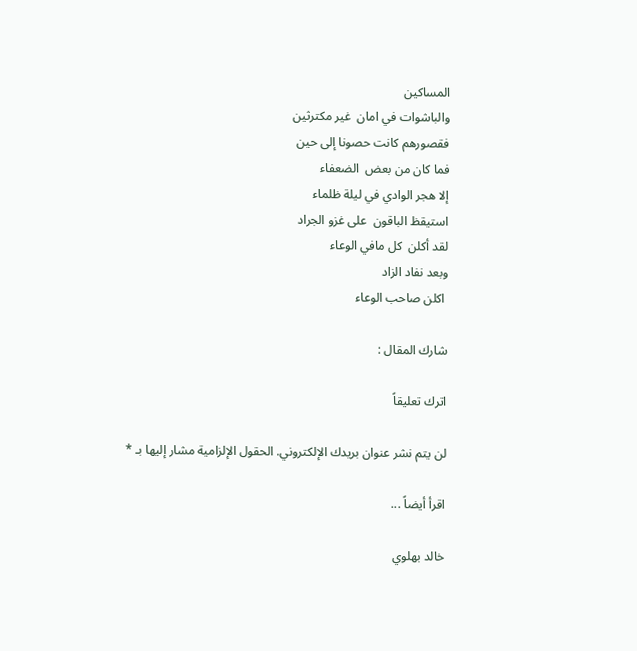المساكين
والباشوات في امان  غير مكترثين
فقصورهم كانت حصونا إلى حين
فما كان من بعض  الضعفاء
إلا هجر الوادي في ليلة ظلماء
استيقظ الباقون  على غزو الجراد
لقد أكلن  كل مافي الوعاء
وبعد نفاد الزاد
 اكلن صاحب الوعاء

شارك المقال :

اترك تعليقاً

لن يتم نشر عنوان بريدك الإلكتروني. الحقول الإلزامية مشار إليها بـ *

اقرأ أيضاً ...

خالد بهلوي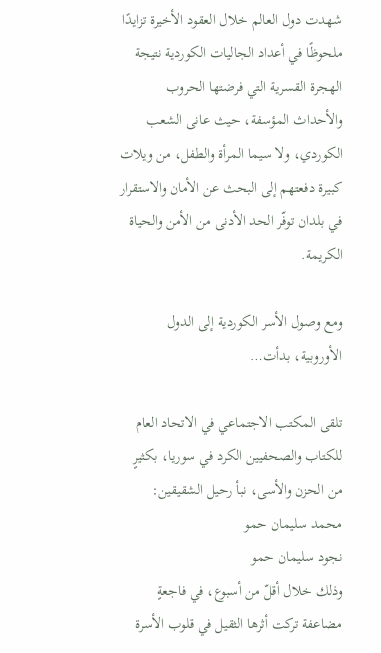شهدت دول العالم خلال العقود الأخيرة تزايدًا ملحوظًا في أعداد الجاليات الكوردية نتيجة الهجرة القسرية التي فرضتها الحروب والأحداث المؤسفة، حيث عانى الشعب الكوردي، ولا سيما المرأة والطفل، من ويلات كبيرة دفعتهم إلى البحث عن الأمان والاستقرار في بلدان توفّر الحد الأدنى من الأمن والحياة الكريمة.

ومع وصول الأسر الكوردية إلى الدول الأوروبية، بدأت…

تلقى المكتب الاجتماعي في الاتحاد العام للكتاب والصحفيين الكرد في سوريا، بكثيرٍ من الحزن والأسى، نبأ رحيل الشقيقين:
محمد سليمان حمو
نجود سليمان حمو
وذلك خلال أقلّ من أسبوع، في فاجعةٍ مضاعفة تركت أثرها الثقيل في قلوب الأسرة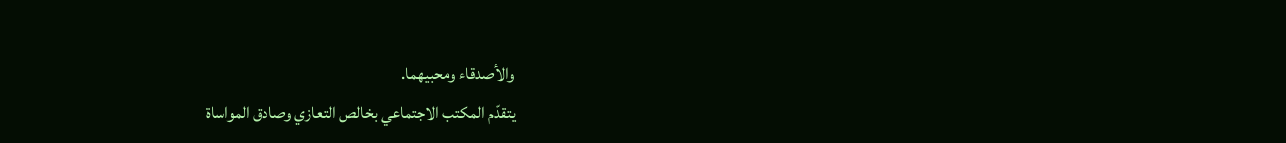والأصدقاء ومحبيهما.
يتقدّم المكتب الاجتماعي بخالص التعازي وصادق المواساة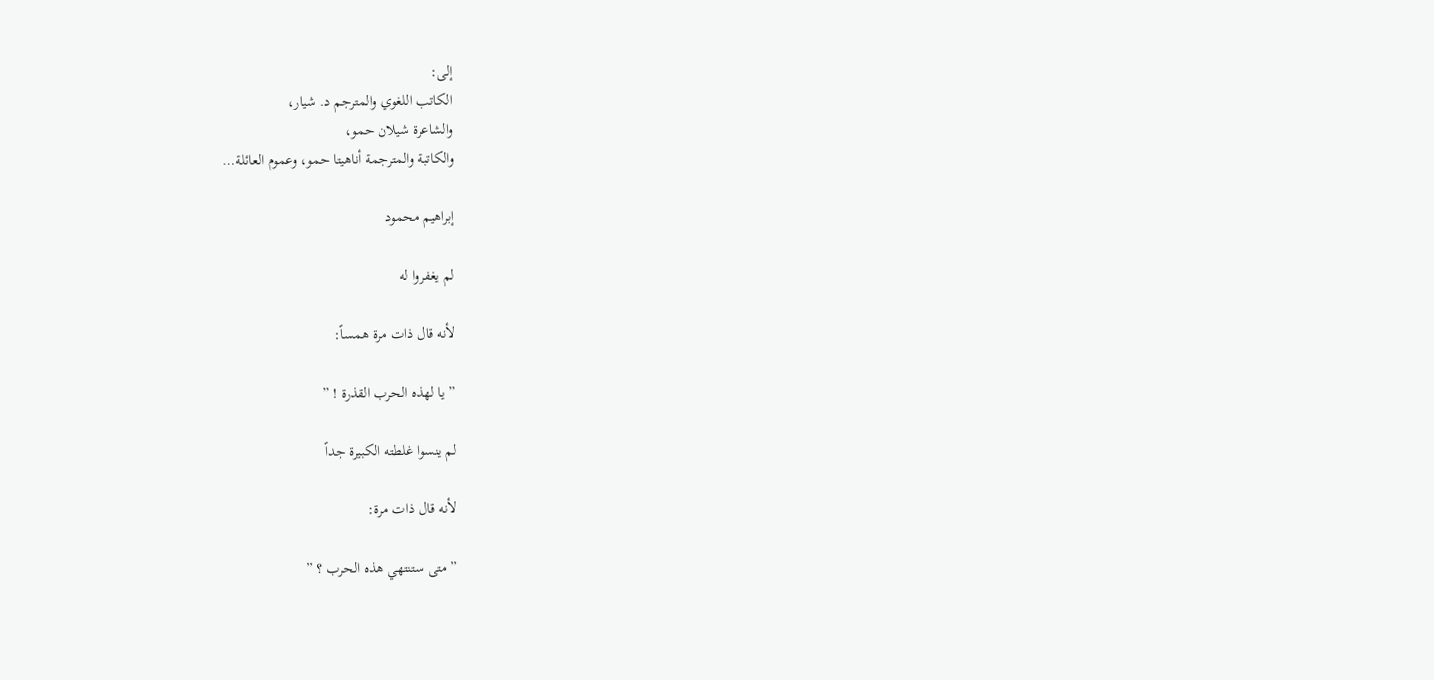إلى:
الكاتب اللغوي والمترجم د. شيار،
والشاعرة شيلان حمو،
والكاتبة والمترجمة أناهيتا حمو، وعموم العائلة…

إبراهيم محمود

لم يغفروا له

لأنه قال ذات مرة همساً:

” يا لهذه الحرب القذرة ! ”

لم ينسوا غلطته الكبيرة جداً

لأنه قال ذات مرة:

” متى ستنتهي هذه الحرب ؟ ”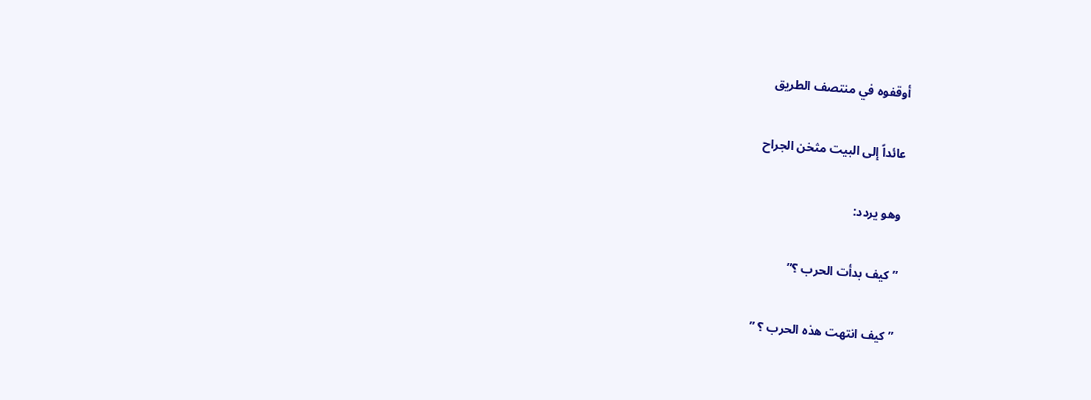أوقفوه في منتصف الطريق

عائداً إلى البيت مثخن الجراح

وهو يردد:

” كيف بدأت الحرب ؟”

” كيف انتهت هذه الحرب ؟ ”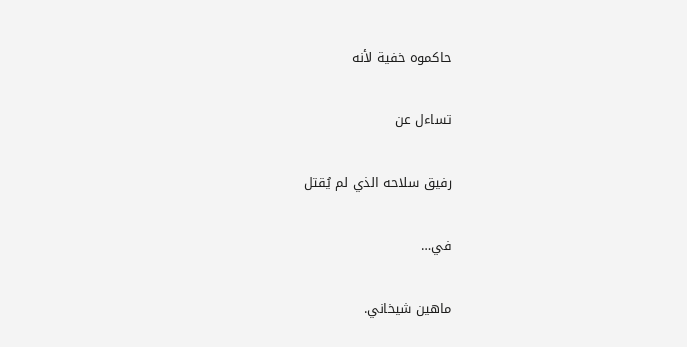حاكموه خفية لأنه

تساءل عن

رفيق سلاحه الذي لم يُقتل

في…

ماهين شيخاني.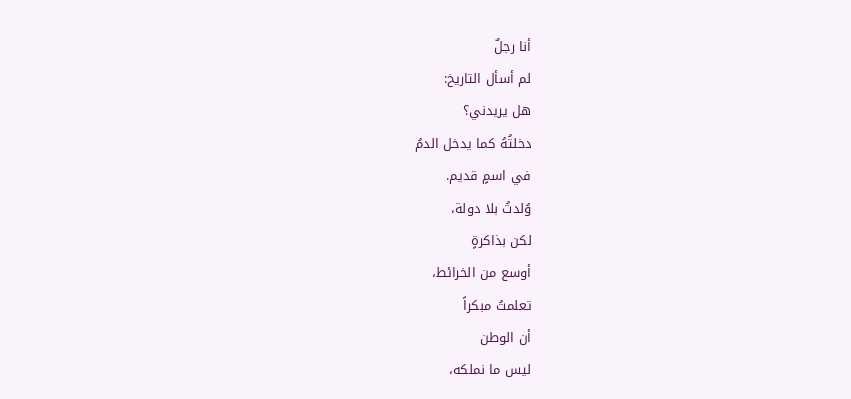أنا رجلٌ
لم أسأل التاريخ:
هل يريدني؟
دخلتُهُ كما يدخل الدمُ
في اسمٍ قديم.
وُلدتُ بلا دولة،
لكن بذاكرةٍ
أوسع من الخرائط،
تعلمتُ مبكراً
أن الوطن
ليس ما نملكه،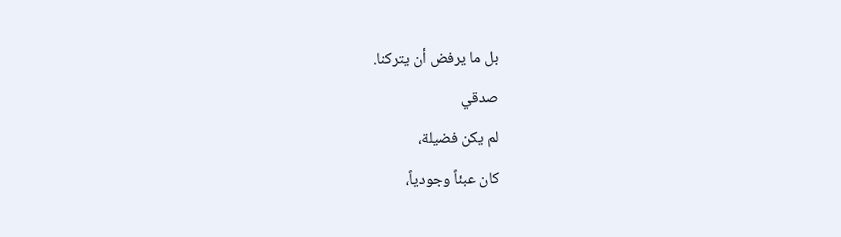بل ما يرفض أن يتركنا.
صدقي
لم يكن فضيلة،
كان عبئاً وجودياً،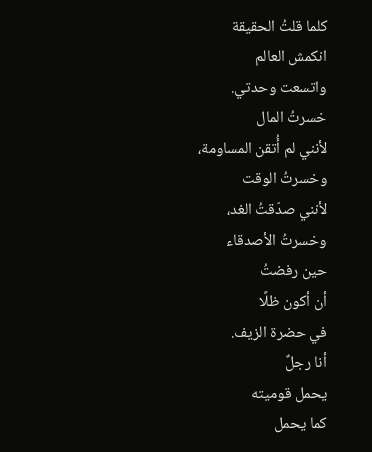كلما قلتُ الحقيقة
انكمش العالم
واتسعت وحدتي.
خسرتُ المال
لأنني لم أُتقن المساومة،
وخسرتُ الوقت
لأنني صدّقتُ الغد،
وخسرتُ الأصدقاء
حين رفضتُ
أن أكون ظلًا
في حضرة الزيف.
أنا رجلٌ
يحمل قوميته
كما يحمل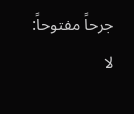جرحاً مفتوحاً:
لا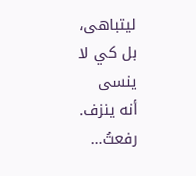ليتباهى،
بل كي لا ينسى
أنه ينزف.
رفعتُ…